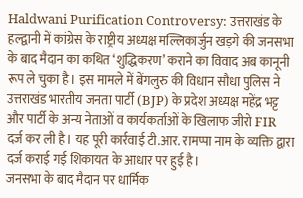Haldwani Purification Controversy: उत्तराखंड के हल्द्वानी में कांग्रेस के राष्ट्रीय अध्यक्ष मल्लिकार्जुन खड़गे की जनसभा के बाद मैदान का कथित ‘शुद्धिकरण’ कराने का विवाद अब कानूनी रूप ले चुका है। इस मामले में बेंगलुरु की विधान सौधा पुलिस ने उत्तराखंड भारतीय जनता पार्टी (BJP) के प्रदेश अध्यक्ष महेंद्र भट्ट और पार्टी के अन्य नेताओं व कार्यकर्ताओं के खिलाफ जीरो FIR दर्ज कर ली है। यह पूरी कार्रवाई टी.आर. रामप्पा नाम के व्यक्ति द्वारा दर्ज कराई गई शिकायत के आधार पर हुई है।
जनसभा के बाद मैदान पर धार्मिक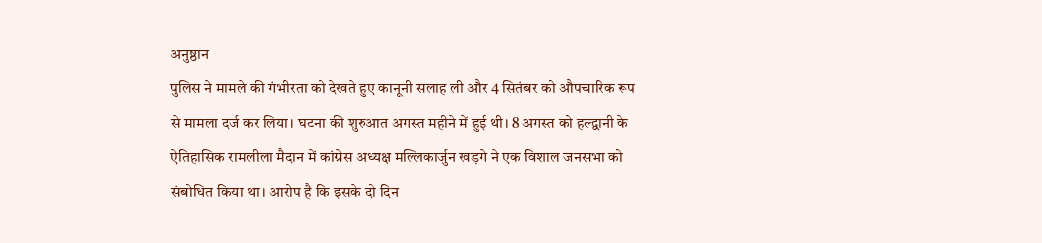अनुष्ठान
पुलिस ने मामले की गंभीरता को देखते हुए कानूनी सलाह ली और 4 सितंबर को औपचारिक रूप से मामला दर्ज कर लिया। घटना की शुरुआत अगस्त महीने में हुई थी। 8 अगस्त को हल्द्वानी के ऐतिहासिक रामलीला मैदान में कांग्रेस अध्यक्ष मल्लिकार्जुन खड़गे ने एक विशाल जनसभा को संबोधित किया था। आरोप है कि इसके दो दिन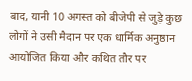बाद, यानी 10 अगस्त को बीजेपी से जुड़े कुछ लोगों ने उसी मैदान पर एक धार्मिक अनुष्ठान आयोजित किया और कथित तौर पर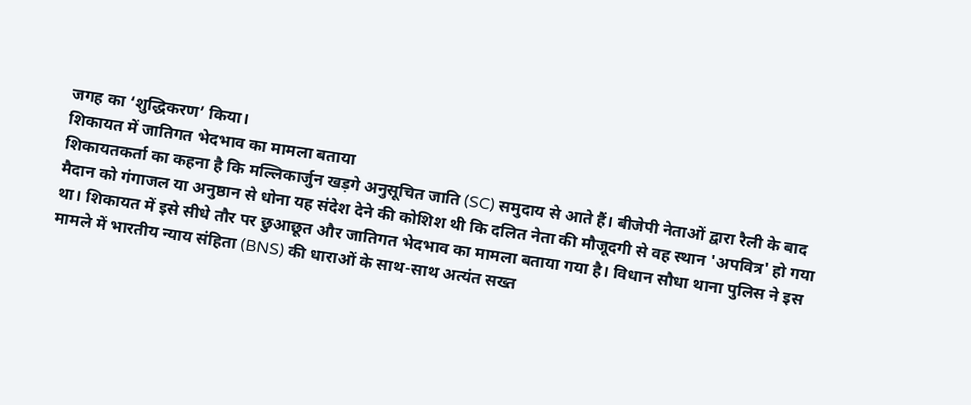जगह का ‘शुद्धिकरण’ किया।
शिकायत में जातिगत भेदभाव का मामला बताया
शिकायतकर्ता का कहना है कि मल्लिकार्जुन खड़गे अनुसूचित जाति (SC) समुदाय से आते हैं। बीजेपी नेताओं द्वारा रैली के बाद मैदान को गंगाजल या अनुष्ठान से धोना यह संदेश देने की कोशिश थी कि दलित नेता की मौजूदगी से वह स्थान 'अपवित्र' हो गया था। शिकायत में इसे सीधे तौर पर छुआछूत और जातिगत भेदभाव का मामला बताया गया है। विधान सौधा थाना पुलिस ने इस मामले में भारतीय न्याय संहिता (BNS) की धाराओं के साथ-साथ अत्यंत सख्त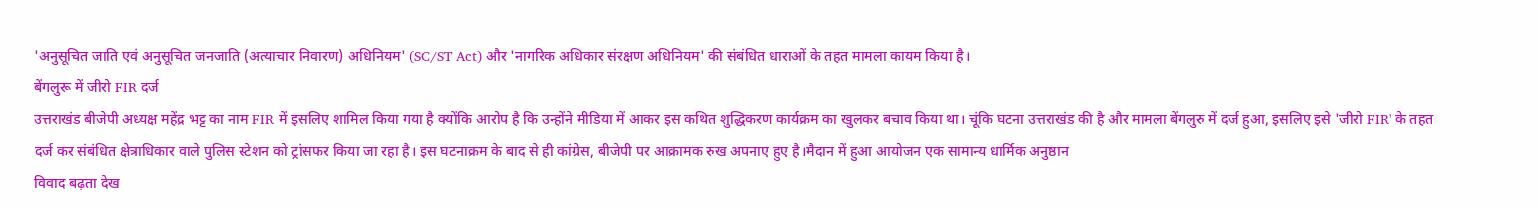'अनुसूचित जाति एवं अनुसूचित जनजाति (अत्याचार निवारण) अधिनियम' (SC/ST Act) और 'नागरिक अधिकार संरक्षण अधिनियम' की संबंधित धाराओं के तहत मामला कायम किया है।
बेंगलुरू में जीरो FIR दर्ज
उत्तराखंड बीजेपी अध्यक्ष महेंद्र भट्ट का नाम FIR में इसलिए शामिल किया गया है क्योंकि आरोप है कि उन्होंने मीडिया में आकर इस कथित शुद्धिकरण कार्यक्रम का खुलकर बचाव किया था। चूंकि घटना उत्तराखंड की है और मामला बेंगलुरु में दर्ज हुआ, इसलिए इसे 'जीरो FIR' के तहत दर्ज कर संबंधित क्षेत्राधिकार वाले पुलिस स्टेशन को ट्रांसफर किया जा रहा है। इस घटनाक्रम के बाद से ही कांग्रेस, बीजेपी पर आक्रामक रुख अपनाए हुए है।मैदान में हुआ आयोजन एक सामान्य धार्मिक अनुष्ठान
विवाद बढ़ता देख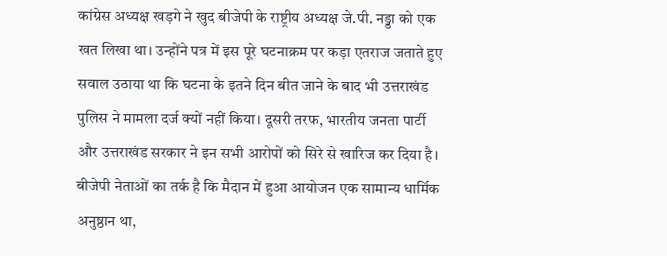कांग्रेस अध्यक्ष खड़गे ने खुद बीजेपी के राष्ट्रीय अध्यक्ष जे.पी. नड्डा को एक खत लिखा था। उन्होंने पत्र में इस पूरे घटनाक्रम पर कड़ा एतराज जताते हुए सवाल उठाया था कि घटना के इतने दिन बीत जाने के बाद भी उत्तराखंड पुलिस ने मामला दर्ज क्यों नहीं किया। दूसरी तरफ, भारतीय जनता पार्टी और उत्तराखंड सरकार ने इन सभी आरोपों को सिरे से खारिज कर दिया है। बीजेपी नेताओं का तर्क है कि मैदान में हुआ आयोजन एक सामान्य धार्मिक अनुष्ठान था,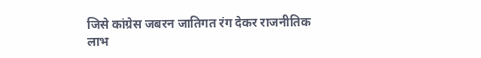जिसे कांग्रेस जबरन जातिगत रंग देकर राजनीतिक लाभ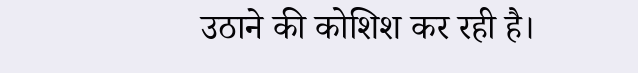उठाने की कोशिश कर रही है।